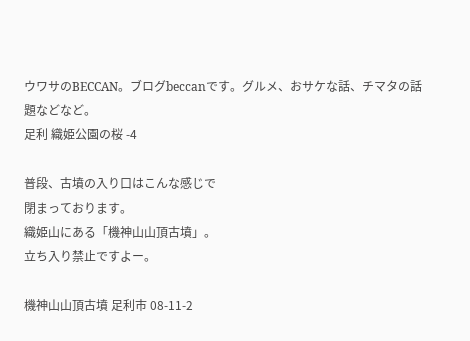ウワサのBECCAN。ブログbeccanです。グルメ、おサケな話、チマタの話題などなど。
足利 織姫公園の桜 -4

普段、古墳の入り口はこんな感じで
閉まっております。
織姫山にある「機神山山頂古墳」。
立ち入り禁止ですよー。

機神山山頂古墳 足利市 08-11-2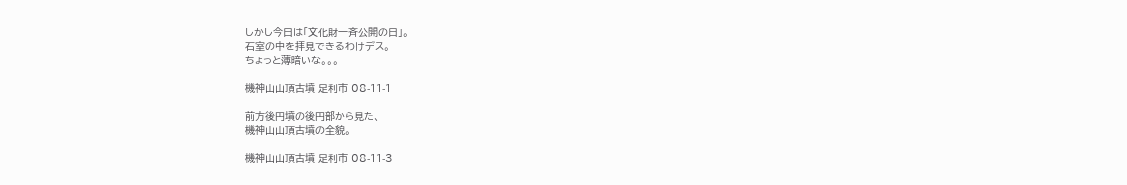しかし今日は「文化財一斉公開の日」。
石室の中を拝見できるわけデス。
ちょっと薄暗いな。。。

機神山山頂古墳 足利市 08-11-1

前方後円墳の後円部から見た、
機神山山頂古墳の全貌。

機神山山頂古墳 足利市 08-11-3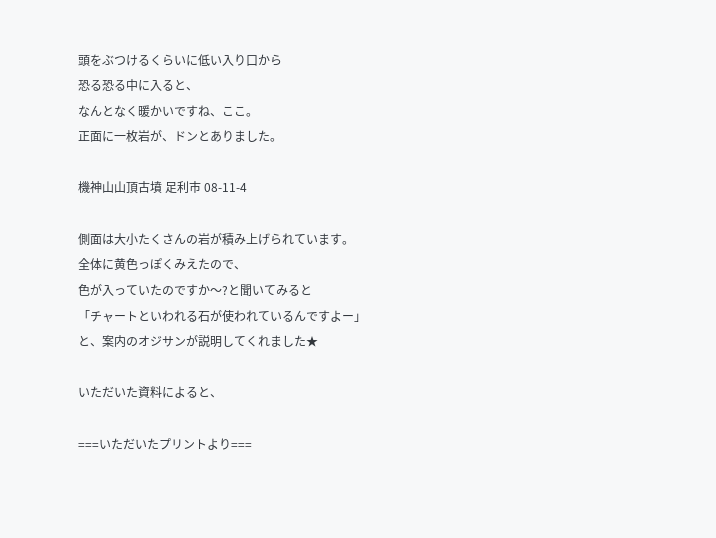頭をぶつけるくらいに低い入り口から
恐る恐る中に入ると、
なんとなく暖かいですね、ここ。
正面に一枚岩が、ドンとありました。

機神山山頂古墳 足利市 08-11-4

側面は大小たくさんの岩が積み上げられています。
全体に黄色っぽくみえたので、
色が入っていたのですか〜?と聞いてみると
「チャートといわれる石が使われているんですよー」
と、案内のオジサンが説明してくれました★

いただいた資料によると、

===いただいたプリントより===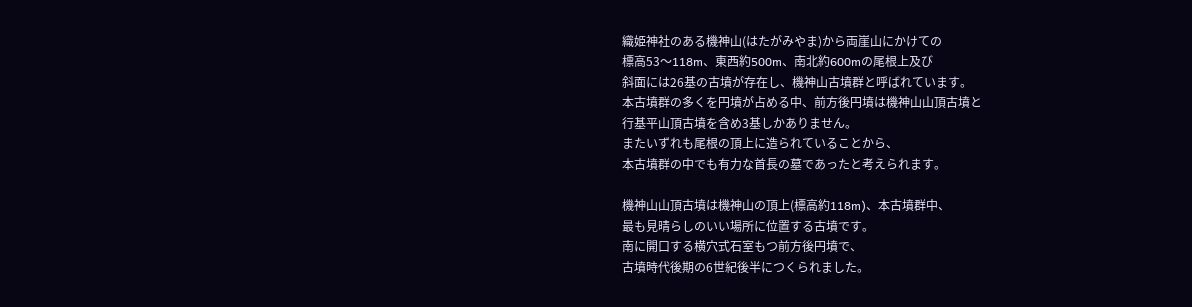織姫神社のある機神山(はたがみやま)から両崖山にかけての
標高53〜118m、東西約500m、南北約600mの尾根上及び
斜面には26基の古墳が存在し、機神山古墳群と呼ばれています。
本古墳群の多くを円墳が占める中、前方後円墳は機神山山頂古墳と
行基平山頂古墳を含め3基しかありません。
またいずれも尾根の頂上に造られていることから、
本古墳群の中でも有力な首長の墓であったと考えられます。

機神山山頂古墳は機神山の頂上(標高約118m)、本古墳群中、
最も見晴らしのいい場所に位置する古墳です。
南に開口する横穴式石室もつ前方後円墳で、
古墳時代後期の6世紀後半につくられました。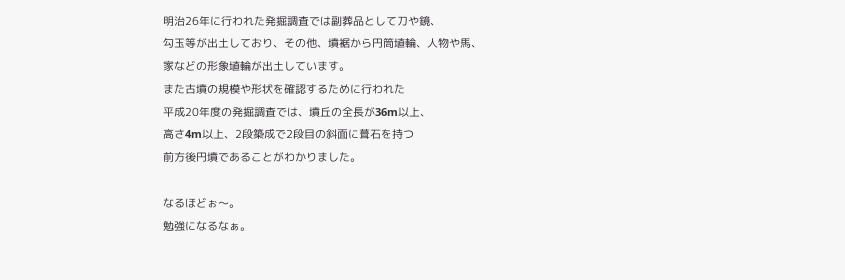明治26年に行われた発掘調査では副葬品として刀や鏡、
勾玉等が出土しており、その他、墳裾から円筒埴輪、人物や馬、
家などの形象埴輪が出土しています。
また古墳の規模や形状を確認するために行われた
平成20年度の発掘調査では、墳丘の全長が36m以上、
高さ4m以上、2段築成で2段目の斜面に葺石を持つ
前方後円墳であることがわかりました。

なるほどぉ〜。
勉強になるなぁ。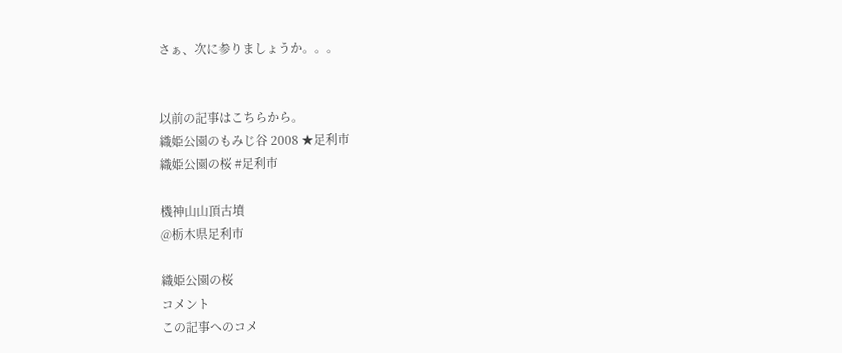さぁ、次に参りましょうか。。。


以前の記事はこちらから。
織姫公園のもみじ谷 2008 ★足利市
織姫公園の桜 #足利市

機神山山頂古墳
@栃木県足利市

織姫公園の桜
コメント
この記事へのコメ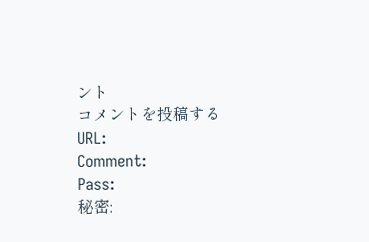ント
コメントを投稿する
URL:
Comment:
Pass:
秘密: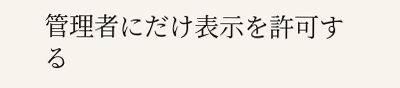管理者にだけ表示を許可する